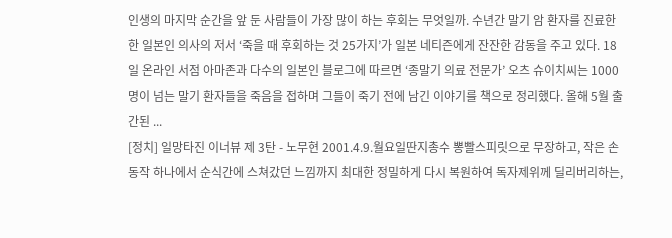인생의 마지막 순간을 앞 둔 사람들이 가장 많이 하는 후회는 무엇일까. 수년간 말기 암 환자를 진료한 한 일본인 의사의 저서 ‘죽을 때 후회하는 것 25가지’가 일본 네티즌에게 잔잔한 감동을 주고 있다. 18일 온라인 서점 아마존과 다수의 일본인 블로그에 따르면 ‘종말기 의료 전문가’ 오츠 슈이치씨는 1000명이 넘는 말기 환자들을 죽음을 접하며 그들이 죽기 전에 남긴 이야기를 책으로 정리했다. 올해 5월 출간된 ...
[정치] 일망타진 이너뷰 제 3탄 - 노무현 2001.4.9.월요일딴지총수 뽕빨스피릿으로 무장하고, 작은 손 동작 하나에서 순식간에 스쳐갔던 느낌까지 최대한 정밀하게 다시 복원하여 독자제위께 딜리버리하는,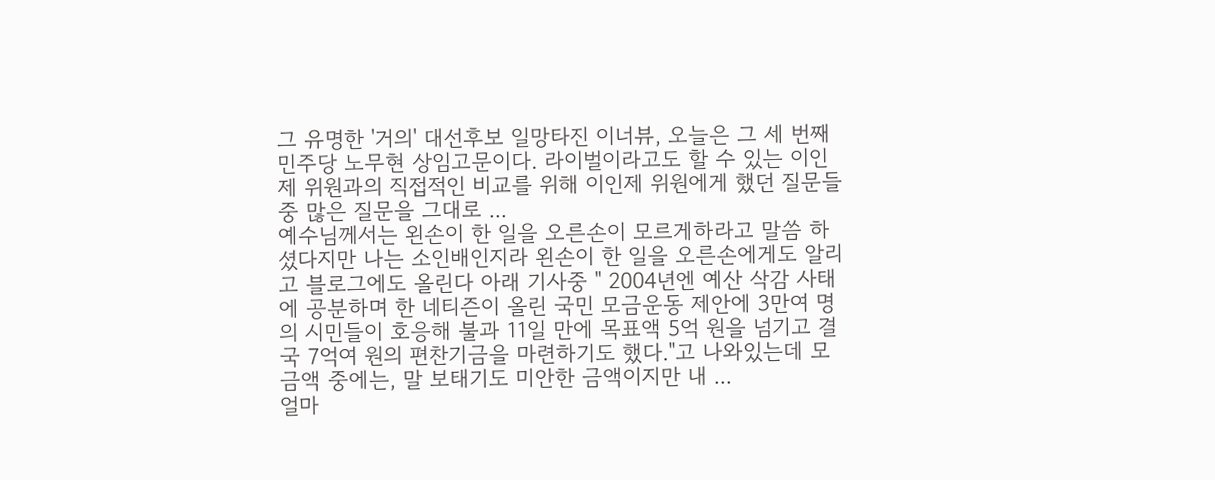그 유명한 '거의' 대선후보 일망타진 이너뷰, 오늘은 그 세 번째 민주당 노무현 상임고문이다. 라이벌이라고도 할 수 있는 이인제 위원과의 직접적인 비교를 위해 이인제 위원에게 했던 질문들 중 많은 질문을 그대로 ...
예수님께서는 왼손이 한 일을 오른손이 모르게하라고 말씀 하셨다지만 나는 소인배인지라 왼손이 한 일을 오른손에게도 알리고 블로그에도 올린다 아래 기사중 " 2004년엔 예산 삭감 사태에 공분하며 한 네티즌이 올린 국민 모금운동 제안에 3만여 명의 시민들이 호응해 불과 11일 만에 목표액 5억 원을 넘기고 결국 7억여 원의 편찬기금을 마련하기도 했다."고 나와있는데 모금액 중에는, 말 보태기도 미안한 금액이지만 내 ...
얼마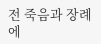전 죽음과 장례에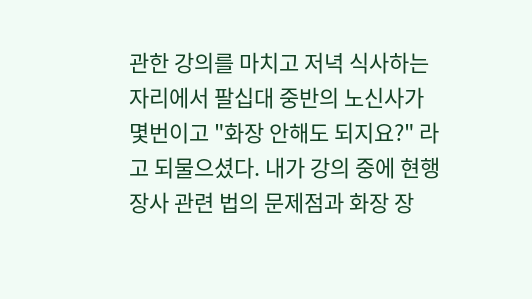관한 강의를 마치고 저녁 식사하는 자리에서 팔십대 중반의 노신사가 몇번이고 "화장 안해도 되지요?" 라고 되물으셨다. 내가 강의 중에 현행 장사 관련 법의 문제점과 화장 장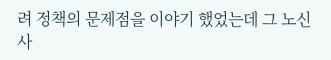려 정책의 문제점을 이야기 했었는데 그 노신사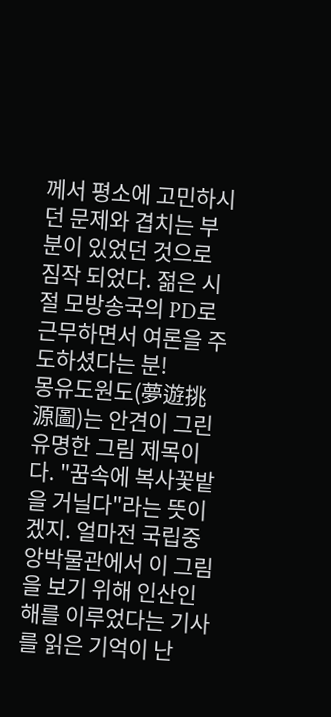께서 평소에 고민하시던 문제와 겹치는 부분이 있었던 것으로 짐작 되었다. 젊은 시절 모방송국의 PD로 근무하면서 여론을 주도하셨다는 분!
몽유도원도(夢遊挑源圖)는 안견이 그린 유명한 그림 제목이다. "꿈속에 복사꽃밭을 거닐다"라는 뜻이겠지. 얼마전 국립중앙박물관에서 이 그림을 보기 위해 인산인해를 이루었다는 기사를 읽은 기억이 난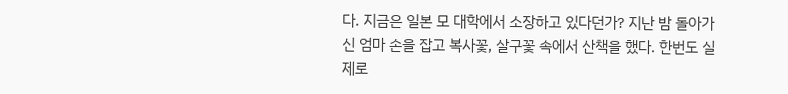다. 지금은 일본 모 대학에서 소장하고 있다던가? 지난 밤 돌아가신 엄마 손을 잡고 복사꽃, 살구꽃 속에서 산책을 했다. 한번도 실제로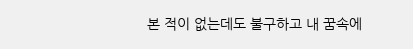본 적이 없는데도 불구하고 내 꿈속에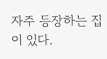자주 등장하는 집이 있다.